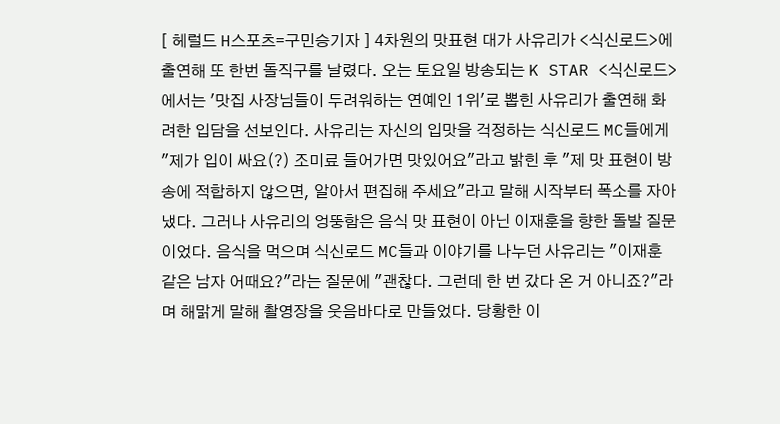[ 헤럴드 H스포츠=구민승기자 ] 4차원의 맛표현 대가 사유리가 <식신로드>에 출연해 또 한번 돌직구를 날렸다. 오는 토요일 방송되는 K STAR <식신로드>에서는 '맛집 사장님들이 두려워하는 연예인 1위'로 뽑힌 사유리가 출연해 화려한 입담을 선보인다. 사유리는 자신의 입맛을 걱정하는 식신로드 MC들에게 "제가 입이 싸요(?) 조미료 들어가면 맛있어요"라고 밝힌 후 "제 맛 표현이 방송에 적합하지 않으면, 알아서 편집해 주세요"라고 말해 시작부터 폭소를 자아냈다. 그러나 사유리의 엉뚱함은 음식 맛 표현이 아닌 이재훈을 향한 돌발 질문이었다. 음식을 먹으며 식신로드 MC들과 이야기를 나누던 사유리는 "이재훈 같은 남자 어때요?"라는 질문에 "괜찮다. 그런데 한 번 갔다 온 거 아니죠?"라며 해맑게 말해 촬영장을 웃음바다로 만들었다. 당황한 이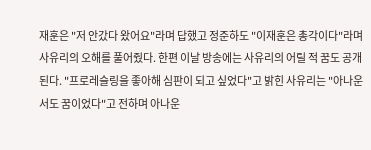재훈은 "저 안갔다 왔어요"라며 답했고 정준하도 "이재훈은 총각이다"라며 사유리의 오해를 풀어줬다. 한편 이날 방송에는 사유리의 어릴 적 꿈도 공개된다. "프로레슬링을 좋아해 심판이 되고 싶었다"고 밝힌 사유리는 "아나운서도 꿈이었다"고 전하며 아나운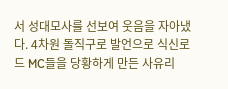서 성대모사를 선보여 웃음을 자아냈다. 4차원 돌직구로 발언으로 식신로드 MC들을 당황하게 만든 사유리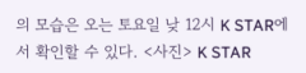의 모습은 오는 토요일 낮 12시 K STAR에서 확인할 수 있다. <사진> K STAR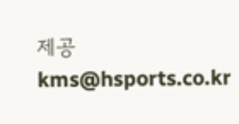제공 kms@hsports.co.kr